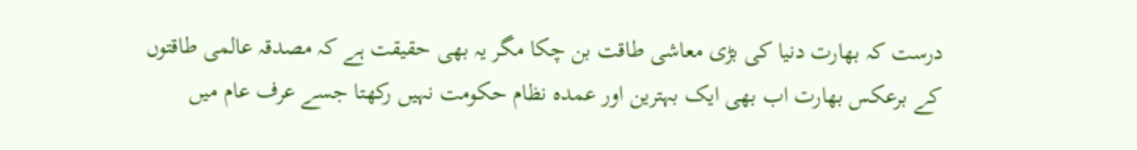درست کہ بھارت دنیا کی بڑی معاشی طاقت بن چکا مگر یہ بھی حقیقت ہے کہ مصدقہ عالمی طاقتوں کے برعکس بھارت اب بھی ایک بہترین اور عمدہ نظام حکومت نہیں رکھتا جسے عرف عام میں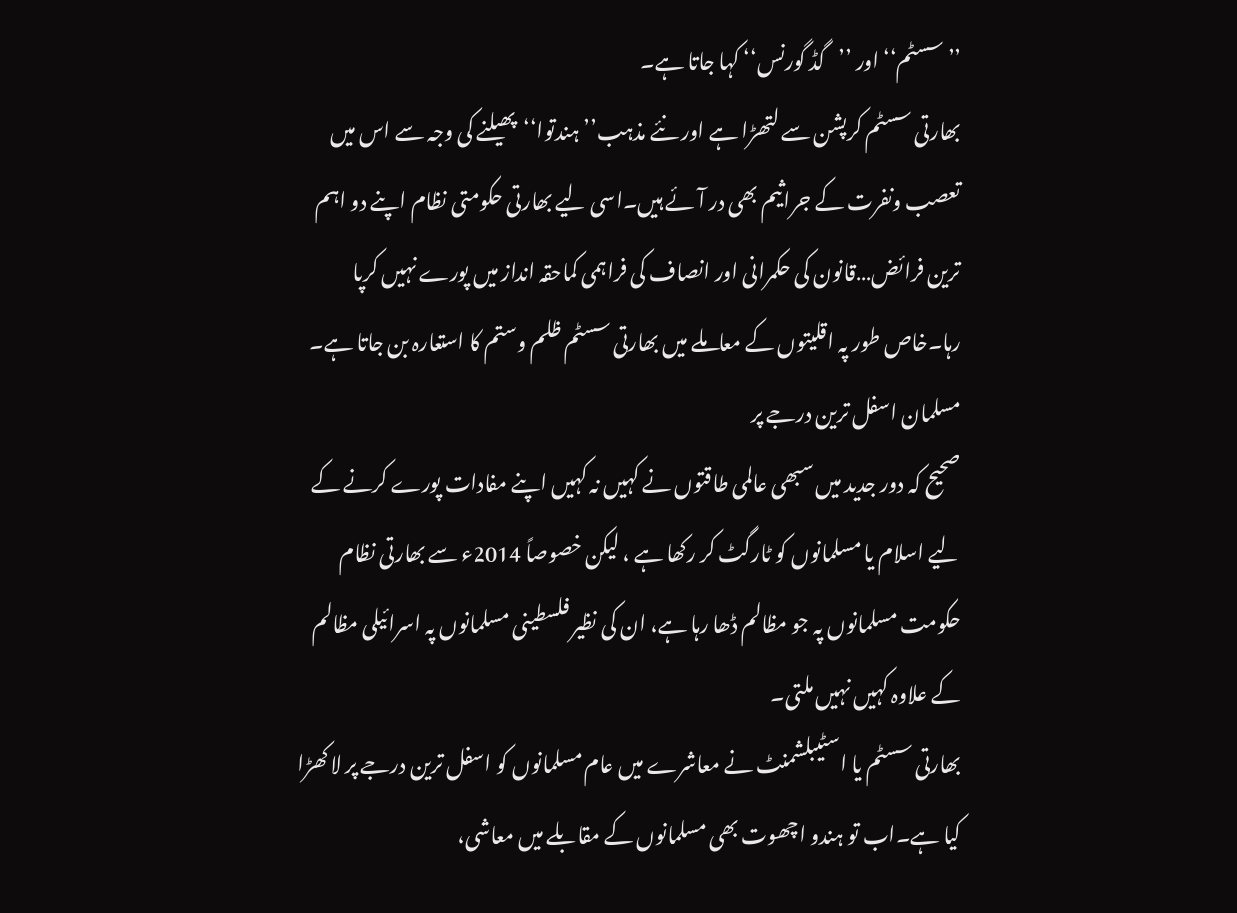’’سسٹم‘‘ اور ’’گڈ گورنس‘‘ کہا جاتا ہے۔
بھارتی سسٹم کرپشن سے لتھڑا ہے اور نئے مذہب’’ہندتوا‘‘پھیلنے کی وجہ سے اس میں تعصب ونفرت کے جراثیم بھی در آئے ہیں۔اسی لیے بھارتی حکومتی نظام اپنے دو اہم ترین فرائض…قانون کی حکمرانی اور انصاف کی فراہمی کماحقہ انداز میں پورے نہیں کرپا رہا۔خاص طور پہ اقلیتوں کے معاملے میں بھارتی سسٹم ظلم وستم کا استعارہ بن جاتا ہے۔
مسلمان اسفل ترین درجے پر
صحیح کہ دور جدید میں سبھی عالمی طاقتوں نے کہیں نہ کہیں اپنے مفادات پورے کرنے کے لیے اسلام یا مسلمانوں کو ٹارگٹ کر رکھا ہے ، لیکن خصوصاً 2014ء سے بھارتی نظام حکومت مسلمانوں پہ جو مظالم ڈھا رہا ہے، ان کی نظیر فلسطینی مسلمانوں پہ اسرائیلی مظالم کے علاوہ کہیں نہیں ملتی۔
بھارتی سسٹم یا اسٹیبلشمنٹ نے معاشرے میں عام مسلمانوں کو اسفل ترین درجے پر لا کھڑا کیا ہے۔اب تو ہندو اچھوت بھی مسلمانوں کے مقابلے میں معاشی،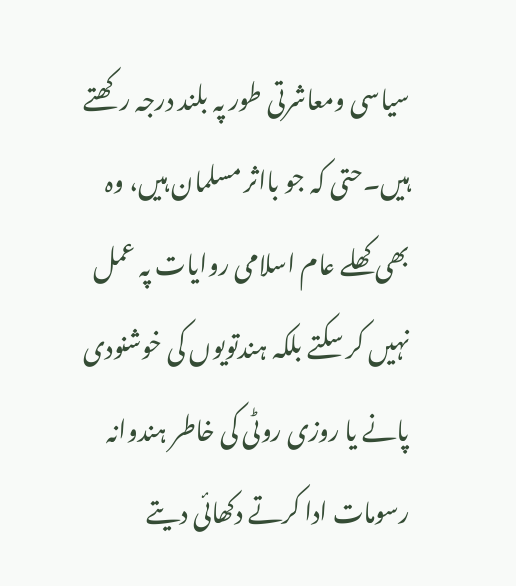سیاسی ومعاشرتی طور پہ بلند درجہ رکھتے ہیں۔حتی کہ جو بااثر مسلمان ہیں، وہ بھی کھلے عام اسلامی روایات پہ عمل نہیں کر سکتے بلکہ ہندتویوں کی خوشنودی پانے یا روزی روٹی کی خاطر ہندوانہ رسومات ادا کرتے دکھائی دیتے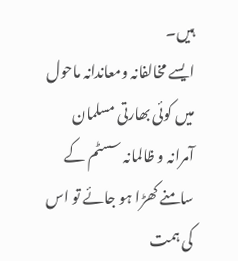ہیں۔
ایسے مخالفانہ ومعاندانہ ماحول میں کوئی بھارتی مسلمان آمرانہ و ظالمانہ سسٹم کے سامنے کھڑا ہو جائے تو اس کی ہمت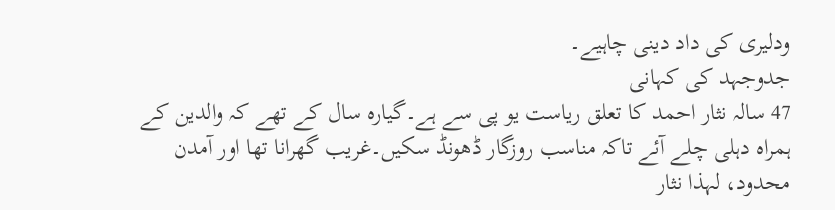ودلیری کی داد دینی چاہیے۔
جدوجہد کی کہانی
47 سالہ نثار احمد کا تعلق ریاست یو پی سے ہے۔گیارہ سال کے تھے کہ والدین کے ہمراہ دہلی چلے آئے تاکہ مناسب روزگار ڈھونڈ سکیں۔غریب گھرانا تھا اور آمدن محدود، لہذا نثار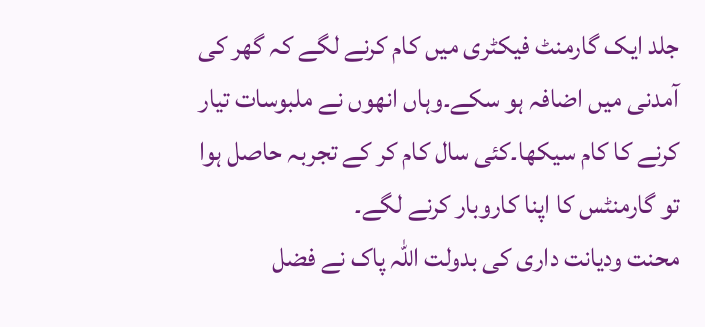جلد ایک گارمنٹ فیکٹری میں کام کرنے لگے کہ گھر کی آمدنی میں اضافہ ہو سکے۔وہاں انھوں نے ملبوسات تیار کرنے کا کام سیکھا۔کئی سال کام کر کے تجربہ حاصل ہوا تو گارمنٹس کا اپنا کاروبار کرنے لگے۔
محنت ودیانت داری کی بدولت اللہ پاک نے فضل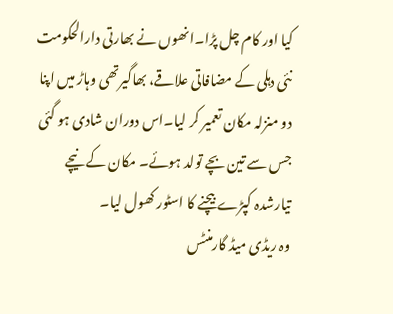کیا اور کام چل پڑا۔انھوں نے بھارتی دارالحکومت نئی دہلی کے مضافاتی علاقے، بھاگیرتھی وہاڑ میں اپنا دو منزلہ مکان تعمیر کر لیا۔اس دوران شادی ہو گئی جس سے تین بچے تولد ہوئے۔ مکان کے نیچے تیارشدہ کپڑے بیچنے کا اسٹور کھول لیا۔
وہ ریڈی میڈ گارمنٹس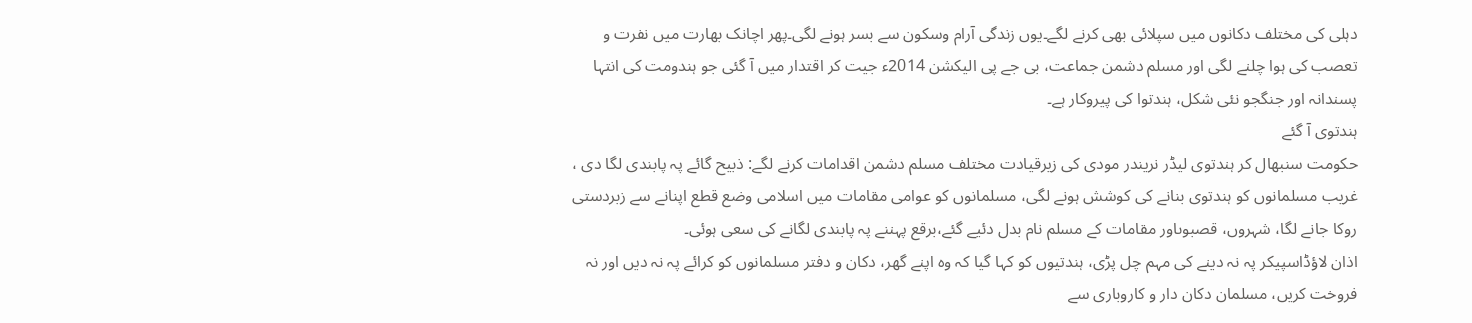دہلی کی مختلف دکانوں میں سپلائی بھی کرنے لگے۔یوں زندگی آرام وسکون سے بسر ہونے لگی۔پھر اچانک بھارت میں نفرت و تعصب کی ہوا چلنے لگی اور مسلم دشمن جماعت، بی جے پی الیکشن 2014ء جیت کر اقتدار میں آ گئی جو ہندومت کی انتہا پسندانہ اور جنگجو نئی شکل، ہندتوا کی پیروکار ہے۔
ہندتوی آ گئے
حکومت سنبھال کر ہندتوی لیڈر نریندر مودی کی زیرقیادت مختلف مسلم دشمن اقدامات کرنے لگے: ذبیح گائے پہ پابندی لگا دی ، غریب مسلمانوں کو ہندتوی بنانے کی کوشش ہونے لگی، مسلمانوں کو عوامی مقامات میں اسلامی وضع قطع اپنانے سے زبردستی روکا جانے لگا، شہروں، قصبوںاور مقامات کے مسلم نام بدل دئیے گئے،برقع پہننے پہ پابندی لگانے کی سعی ہوئی۔
اذان لاؤڈاسپیکر پہ نہ دینے کی مہم چل پڑی، ہندتیوں کو کہا گیا کہ وہ اپنے گھر، دکان و دفتر مسلمانوں کو کرائے پہ نہ دیں اور نہ فروخت کریں، مسلمان دکان دار و کاروباری سے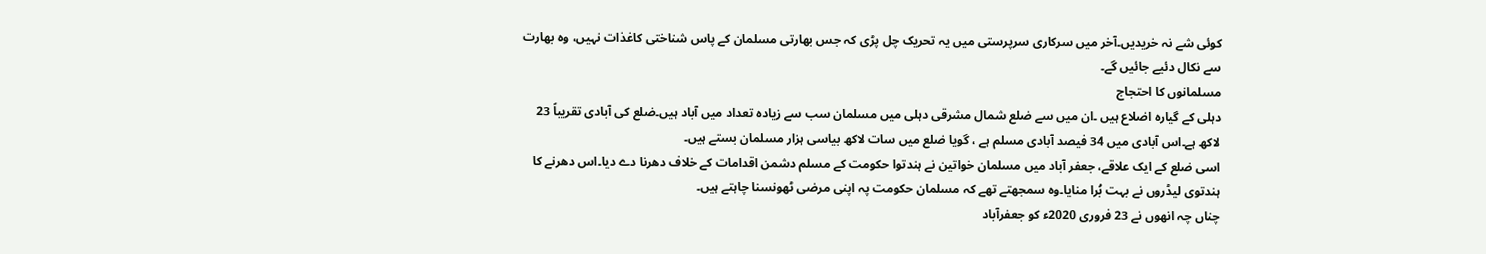کوئی شے نہ خریدیں۔آخر میں سرکاری سرپرستی میں یہ تحریک چل پڑی کہ جس بھارتی مسلمان کے پاس شناختی کاغذات نہیں، وہ بھارت سے نکال دئیے جائیں گے۔
مسلمانوں کا احتجاج
دہلی کے گیارہ اضلاع ہیں ۔ان میں سے ضلع شمال مشرقی دہلی میں مسلمان سب سے زیادہ تعداد میں آباد ہیں۔ضلع کی آبادی تقریباً 23 لاکھ ہے۔اس آبادی میں 34 فیصد آبادی مسلم ہے ، گویا ضلع میں سات لاکھ بیاسی ہزار مسلمان بستے ہیں۔
اسی ضلع کے ایک علاقے، جعفر آباد میں مسلمان خواتین نے ہندتوا حکومت کے مسلم دشمن اقدامات کے خلاف دھرنا دے دیا۔اس دھرنے کا ہندتوی لیڈروں نے بہت بُرا منایا۔وہ سمجھتے تھے کہ مسلمان حکومت پہ اپنی مرضی ٹھونسنا چاہتے ہیں۔
چناں چہ انھوں نے 23 فروری 2020ء کو جعفرآباد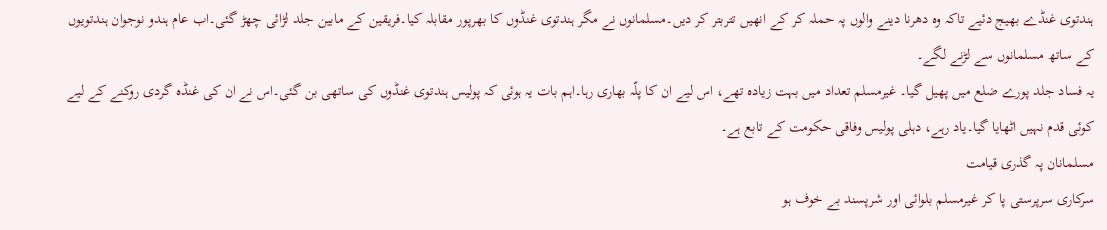ہندتوی غنڈے بھیج دئیے تاکہ وہ دھرنا دینے والوں پہ حملہ کر کے انھیں تتربتر کر دیں۔مسلمانوں نے مگر ہندتوی غنڈوں کا بھرپور مقابلہ کیا۔فریقین کے مابین جلد لڑائی چھڑ گئی۔اب عام ہندو نوجوان ہندتویوں کے ساتھ مسلمانوں سے لڑنے لگے۔
یہ فساد جلد پورے ضلع میں پھیل گیا۔ غیرمسلم تعداد میں بہت زیادہ تھے، اس لیے ان کا پلّہ بھاری رہا۔اہم بات یہ ہوئی کہ پولیس ہندتوی غنڈوں کی ساتھی بن گئی۔اس نے ان کی غنڈہ گردی روکنے کے لیے کوئی قدم نہیں اٹھایا گیا۔یاد رہے، دہلی پولیس وفاقی حکومت کے تابع ہے۔
مسلمانان پہ گذری قیامت
سرکاری سرپرستی پا کر غیرمسلم بلوائی اور شرپسند بے خوف ہو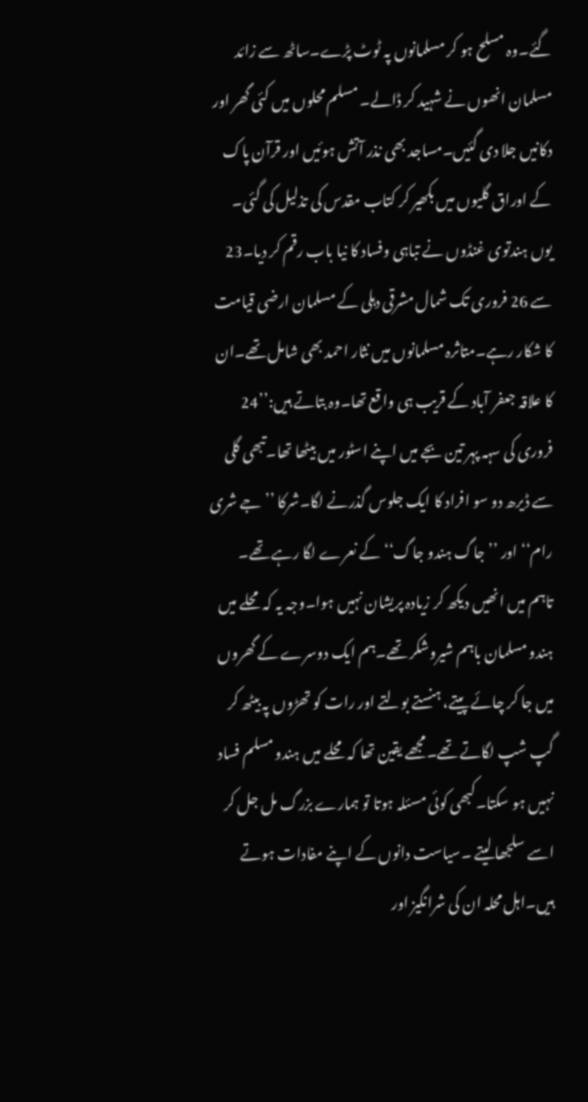گئے۔وہ مسلح ہو کر مسلمانوں پہ ٹوٹ پڑے۔ساٹھ سے زائد مسلمان انھوں نے شہید کر ڈالے۔ مسلم محلوں میں کئی گھر اور دکانیں جلا دی گئیں۔مساجد بھی نذر آتش ہوئیں اور قرآن پاک کے اوراق گلیوں میں بکھیر کر کتاب مقدس کی تذلیل کی گئی۔
یوں ہندتوی غنڈوں نے تباہی وفساد کا نیا باب رقم کر دیا۔23 سے 26 فروری تک شمال مشرقی دہلی کے مسلمان ارضی قیامت کا شکار رہے۔متاثرہ مسلمانوں میں نثار احمد بھی شامل تھے۔ان کا علاقہ جعفر آباد کے قریب ہی واقع تھا۔وہ بتاتے ہیں:’’24 فروری کی سہہ پہر تین بجے میں اپنے اسٹور میں بیٹھا تھا۔تبھی گلی سے ڈیرھ دو سو افراد کا ایک جلوس گذرنے لگا۔شرکا ’’جے شری رام‘‘اور ’’جاگ ہندو جاگ‘‘کے نعرے لگا رہے تھے۔
تاہم میں انھیں دیکھ کر زیادہ پریشان نہیں ہوا۔وجہ یہ کہ محلے میں ہندو مسلمان باہم شیروشکر تھے۔ہم ایک دوسرے کے گھروں میں جا کر چائے پیتے، ہنستے بولتے اور رات کو تھڑوں پہ بیٹھ کر گپ شپ لگاتے تھے۔مجھے یقین تھا کہ محلے میں ہندو مسلم فساد نہیں ہو سکتا۔کبھی کوئی مسئلہ ہوتا تو ہمارے بزرگ مل جل کر اسے سلجھا لیتے ۔سیاست دانوں کے اپنے مفادات ہوتے ہیں۔اہل محلہ ان کی شرانگیز اور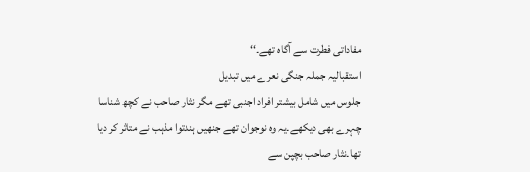مفاداتی فطرت سے آگاہ تھے۔‘‘
استقبالیہ جملہ جنگی نعرے میں تبدیل
جلوس میں شامل بیشتر افراد اجنبی تھے مگر نثار صاحب نے کچھ شناسا چہرے بھی دیکھے۔یہ وہ نوجوان تھے جنھیں ہندتوا مذہب نے متاثر کر دیا تھا۔نثار صاحب بچپن سے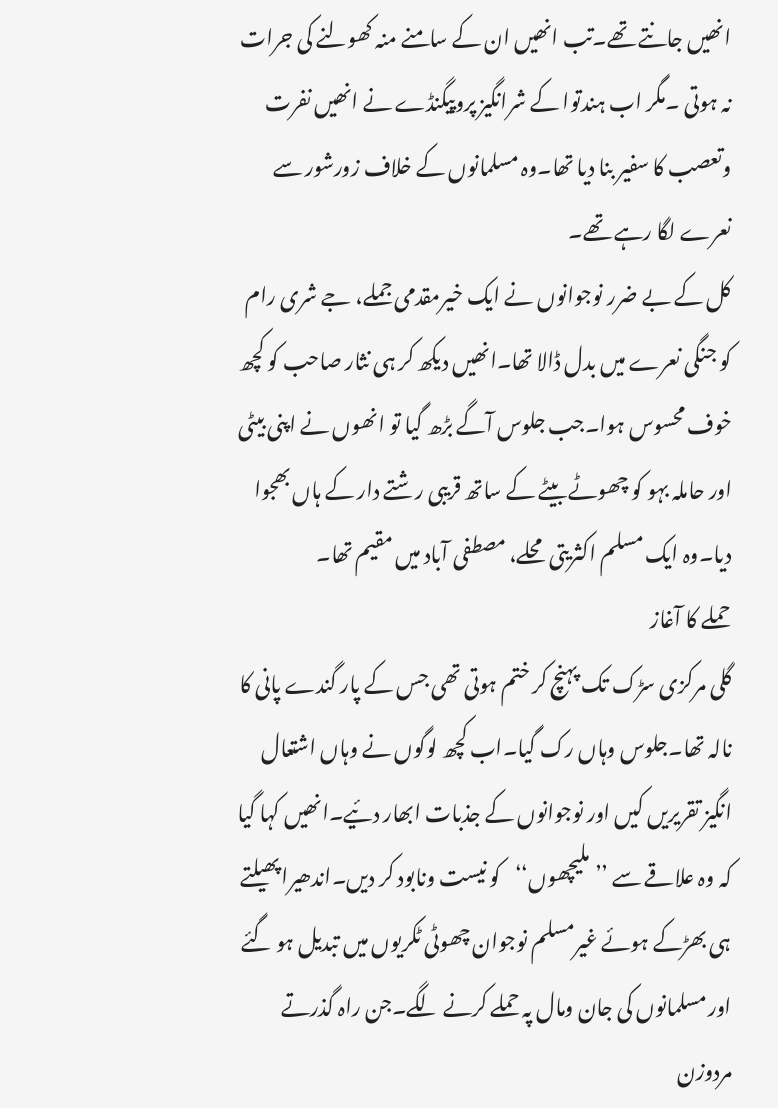انھیں جانتے تھے۔تب انھیں ان کے سامنے منہ کھولنے کی جرات نہ ہوتی ۔مگر اب ہندتوا کے شرانگیز پروپیگنڈے نے انھیں نفرت وتعصب کا سفیر بنا دیا تھا۔وہ مسلمانوں کے خلاف زورشور سے نعرے لگا رہے تھے۔
کل کے بے ضرر نوجوانوں نے ایک خیرمقدمی جملے، جے شری رام کو جنگی نعرے میں بدل ڈالا تھا۔انھیں دیکھ کر ہی نثار صاحب کو کچھ خوف محسوس ہوا۔جب جلوس آگے بڑھ گیا تو انھوں نے اپنی بیٹی اور حاملہ بہو کو چھوٹے بیٹے کے ساتھ قریبی رشتے دار کے ہاں بھجوا دیا۔وہ ایک مسلم اکثریتی محلے، مصطفی آباد میں مقیم تھا۔
حملے کا آغاز
گلی مرکزی سڑک تک پہنچ کر ختم ہوتی تھی جس کے پار گندے پانی کا نالہ تھا۔جلوس وہاں رک گیا۔اب کچھ لوگوں نے وہاں اشتعال انگیز تقریریں کیں اور نوجوانوں کے جذبات ابھار دئیے۔انھیں کہا گیا کہ وہ علاقے سے ’’ملیچھوں‘‘کو نیست ونابود کر دیں۔اندھیرا پھیلتے ہی بھڑکے ہوئے غیرمسلم نوجوان چھوٹی ٹکریوں میں تبدیل ہو گئے اور مسلمانوں کی جان ومال پہ حملے کرنے لگے۔جن راہ گذرتے مردوزن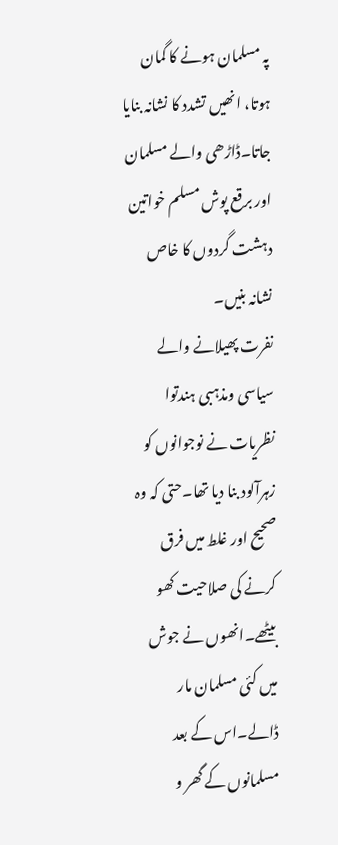پہ مسلمان ہونے کا گمان ہوتا، انھیں تشدد کا نشانہ بنایا جاتا۔ڈاڑھی والے مسلمان اور برقع پوش مسلم خواتین دہشت گردوں کا خاص نشانہ بنیں۔
نفرت پھیلانے والے سیاسی ومذہبی ہندتوا نظریات نے نوجوانوں کو زہرآلود بنا دیا تھا۔حتی کہ وہ صحیح اور غلط میں فرق کرنے کی صلاحیت کھو بیٹھے۔انھوں نے جوش میں کئی مسلمان مار ڈالے۔اس کے بعد مسلمانوں کے گھر و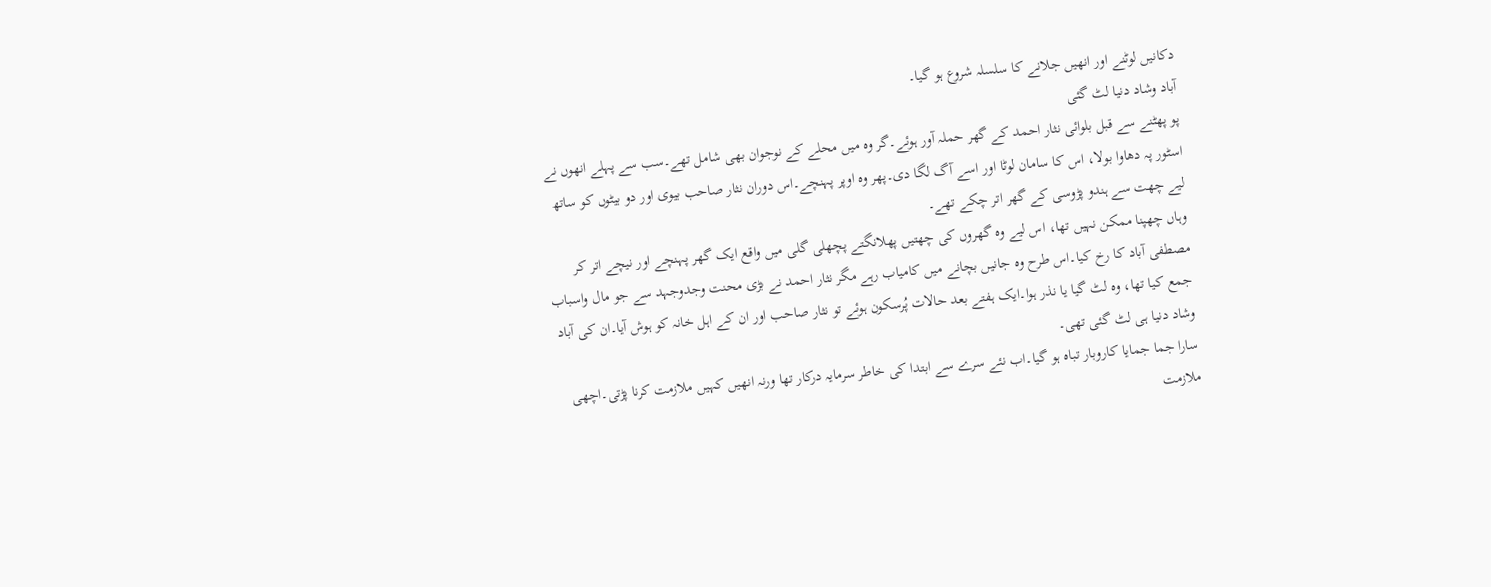دکانیں لوٹنے اور انھیں جلانے کا سلسلہ شروع ہو گیا۔
آباد وشاد دنیا لٹ گئی
پو پھٹنے سے قبل بلوائی نثار احمد کے گھر حملہ آور ہوئے۔گر وہ میں محلے کے نوجوان بھی شامل تھے۔سب سے پہلے انھوں نے اسٹور پہ دھاوا بولا، اس کا سامان لوٹا اور اسے آگ لگا دی۔پھر وہ اوپر پہنچے۔اس دوران نثار صاحب بیوی اور دو بیٹوں کو ساتھ لیے چھت سے ہندو پڑوسی کے گھر اتر چکے تھے۔
وہاں چھپنا ممکن نہیں تھا، اس لیے وہ گھروں کی چھتیں پھلانگتے پچھلی گلی میں واقع ایک گھر پہنچے اور نیچے اتر کر مصطفی آباد کا رخ کیا۔اس طرح وہ جانیں بچانے میں کامیاب رہے مگر نثار احمد نے بڑی محنت وجدوجہد سے جو مال واسباب جمع کیا تھا، وہ لٹ گیا یا نذر ہوا۔ایک ہفتے بعد حالات پُرسکون ہوئے تو نثار صاحب اور ان کے اہل خانہ کو ہوش آیا۔ان کی آباد وشاد دنیا ہی لٹ گئی تھی۔
سارا جما جمایا کاروبار تباہ ہو گیا۔اب نئے سرے سے ابتدا کی خاطر سرمایہ درکار تھا ورنہ انھیں کہیں ملازمت کرنا پڑتی۔اچھی ملازمت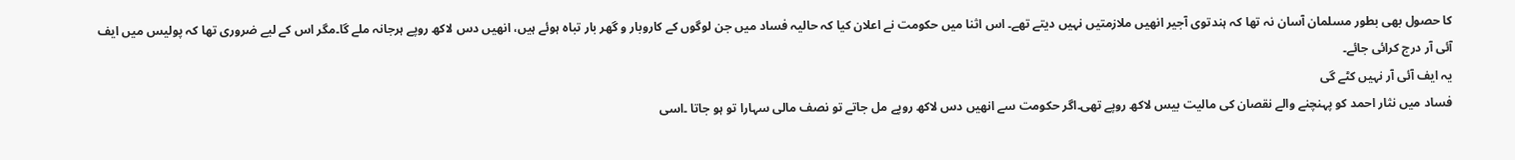کا حصول بھی بطور مسلمان آسان نہ تھا کہ ہندتوی آجیر انھیں ملازمتیں نہیں دیتے تھے۔ اس اثنا میں حکومت نے اعلان کیا کہ حالیہ فساد میں جن لوگوں کے کاروبار و گھر بار تباہ ہوئے ہیں، انھیں دس لاکھ روپے ہرجانہ ملے گا۔مگر اس کے لیے ضروری تھا کہ پولیس میں ایف آئی آر درج کرائی جائے۔
یہ ایف آئی آر نہیں کٹے گی
فساد میں نثار احمد کو پہنچنے والے نقصان کی مالیت بیس لاکھ روپے تھی۔اگر حکومت سے انھیں دس لاکھ روپے مل جاتے تو نصف مالی سہارا تو ہو جاتا ۔اسی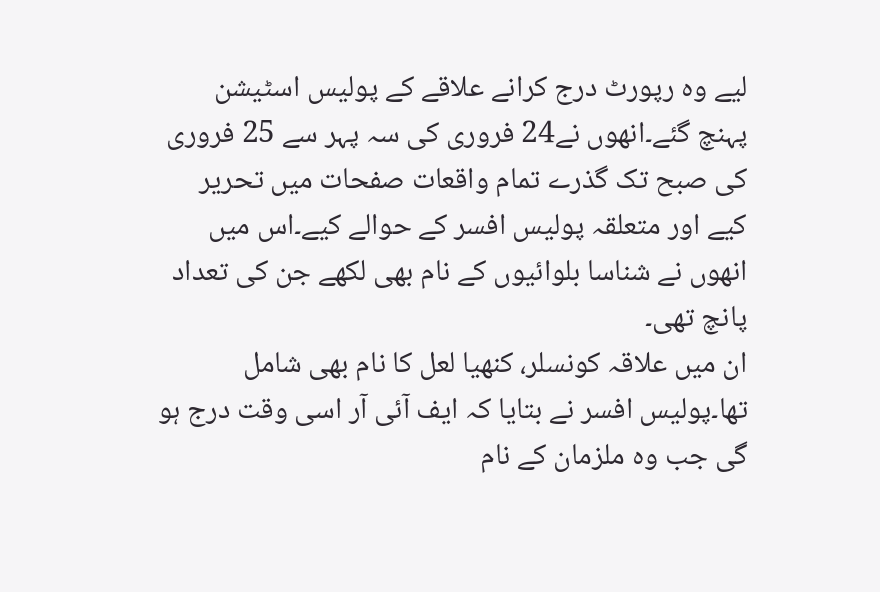لیے وہ رپورٹ درج کرانے علاقے کے پولیس اسٹیشن پہنچ گئے۔انھوں نے24 فروری کی سہ پہر سے 25 فروری کی صبح تک گذرے تمام واقعات صفحات میں تحریر کیے اور متعلقہ پولیس افسر کے حوالے کیے۔اس میں انھوں نے شناسا بلوائیوں کے نام بھی لکھے جن کی تعداد پانچ تھی۔
ان میں علاقہ کونسلر، کنھیا لعل کا نام بھی شامل تھا۔پولیس افسر نے بتایا کہ ایف آئی آر اسی وقت درج ہو گی جب وہ ملزمان کے نام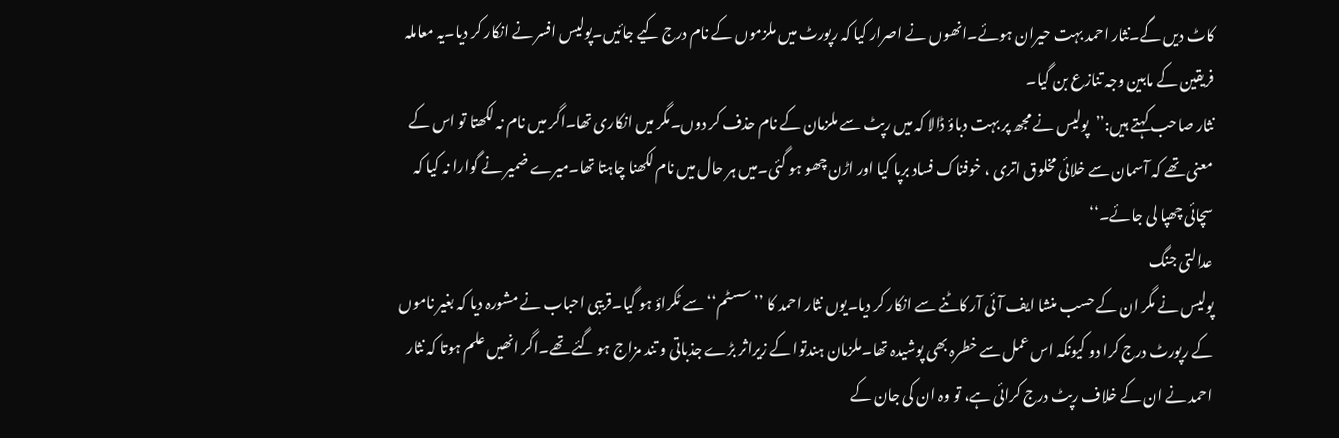کاٹ دیں گے۔نثار احمد بہت حیران ہوئے۔انھوں نے اصرار کیا کہ رپورٹ میں ملزموں کے نام درج کیے جائیں۔پولیس افسر نے انکار کر دیا۔یہ معاملہ فریقین کے مابین وجہ تنازع بن گیا۔
نثار صاحب کہتے ہیں:’’پولیس نے مجھ پر بہت دباؤ ڈالا کہ میں رپٹ سے ملزمان کے نام حذف کر دوں۔مگر میں انکاری تھا۔اگر میں نام نہ لکھتا تو اس کے معنی تھے کہ آسمان سے خلائی مخلوق اتری ، خوفناک فساد برپا کیا اور اڑن چھو ہو گئی۔میں ہر حال میں نام لکھنا چاہتا تھا۔میرے ضمیر نے گوارا نہ کیا کہ سچائی چھپا لی جائے۔‘‘
عدالتی جنگ
پولیس نے مگر ان کے حسب منشا ایف آئی آر کاٹنے سے انکار کر دیا۔یوں نثار احمد کا ’’سسٹم‘‘سے ٹکراؤ ہو گیا۔قریبی احباب نے مشورہ دیا کہ بغیر ناموں کے رپورٹ درج کرا دو کیونکہ اس عمل سے خطرہ بھی پوشیدہ تھا۔ملزمان ہندتوا کے زیراثر بڑے جذباتی و تند مزاج ہو گئے تھے۔اگر انھیں علم ہوتا کہ نثار احمد نے ان کے خلاف رپٹ درج کرائی ہے، تو وہ ان کی جان کے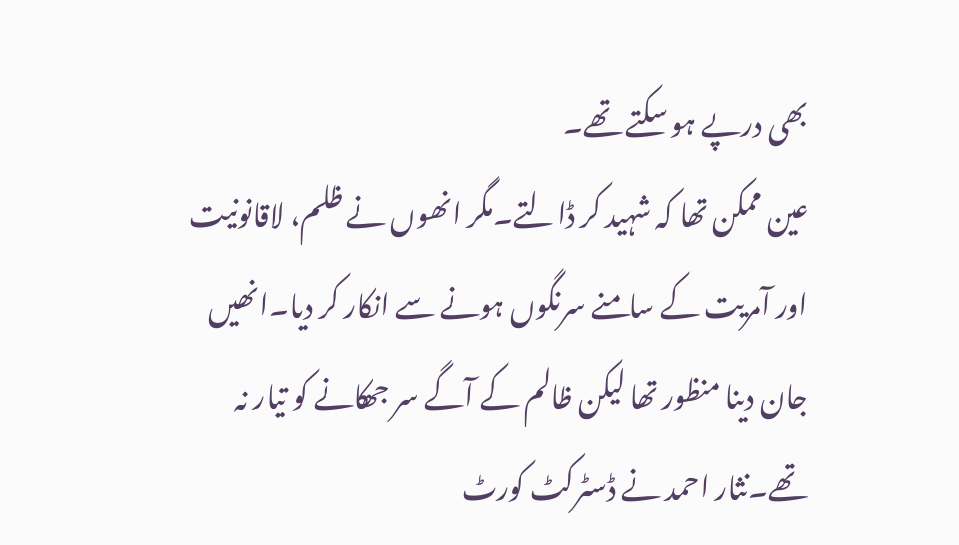بھی درپے ہو سکتے تھے۔
عین ممکن تھا کہ شہید کر ڈالتے۔مگر انھوں نے ظلم، لاقانونیت اور آمریت کے سامنے سرنگوں ہونے سے انکار کر دیا۔انھیں جان دینا منظور تھا لیکن ظالم کے آگے سر جھکانے کو تیار نہ تھے۔نثار احمد نے ڈسٹرکٹ کورٹ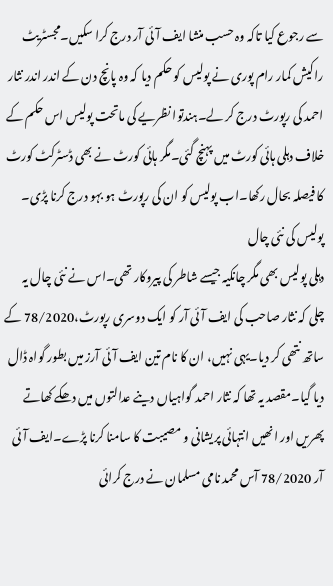سے رجوع کیا تاکہ وہ حسب منشا ایف آئی آر درج کرا سکیں۔مجسٹریٹ راکیش کمار رام پوری نے پولیس کو حکم دیا کہ وہ پانچ دن کے اندر اندر نثار احمد کی رپورٹ درج کر لے۔ہندتوا نظریے کی ماتحت پولیس اس حکم کے خلاف دہلی ہائی کورٹ میں پہنچ گئی۔مگر ہائی کورٹ نے بھی ڈسٹرکٹ کورٹ کا فیصلہ بحال رکھا۔اب پولیس کو ان کی رپورٹ ہو بہو درج کرنا پڑی۔
پولیس کی نئی چال
دہلی پولیس بھی مگر چانکیہ جیسے شاطر کی پیروکار تھی۔اس نے نئی چال یہ چلی کہ نثار صاحب کی ایف آئی آر کو ایک دوسری رپورٹ،78/2020 کے ساتھ نتھی کر دیا۔یہی نہیں، ان کا نام تین ایف آئی آرز میں بطور گواہ ڈال دیا گیا۔مقصد یہ تھا کہ نثار احمد گواہیاں دینے عدالتوں میں دھکے کھاتے پھریں اور انھیں انتہائی پریشانی و مصیبت کا سامنا کرنا پڑے۔ایف آئی آر 78/2020 آس محمد نامی مسلمان نے درج کرائی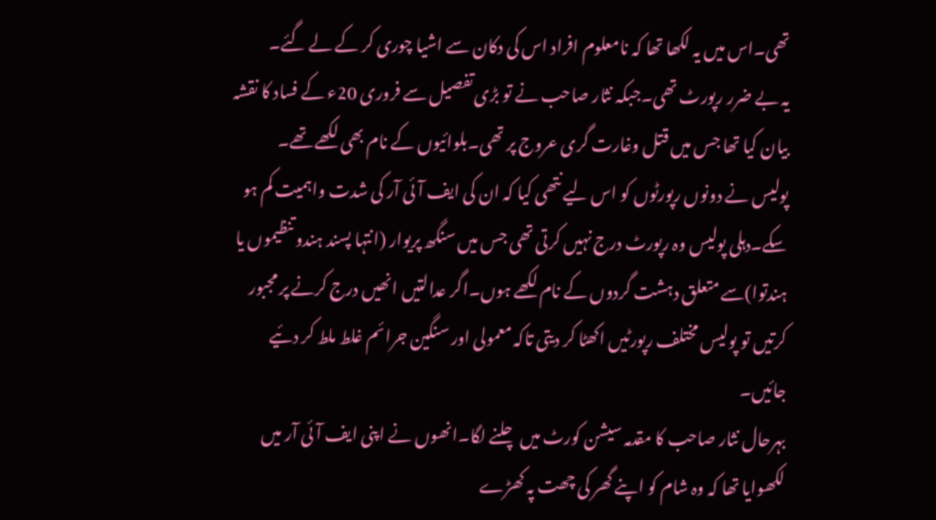تھی۔اس میں یہ لکھا تھا کہ نامعلوم افراد اس کی دکان سے اشیا چوری کر کے لے گئے۔
یہ بے ضرر رپورٹ تھی۔جبکہ نثار صاحب نے تو بڑی تفصیل سے فروری 20ء کے فساد کا نقشہ بیان کیا تھا جس میں قتل وغارت گری عروج پر تھی۔بلوائیوں کے نام بھی لکھے تھے۔
پولیس نے دونوں رپورٹوں کو اس لیے نتھی کیا کہ ان کی ایف آئی آر کی شدت واہمیت کم ہو سکے۔دہلی پولیس وہ رپورٹ درج نہیں کرتی تھی جس میں سنگھ پریوار (انتہا پسند ہندو تنظیموں یا ہندتوا)سے متعلق دہشت گردوں کے نام لکھے ہوں۔اگر عدالتیں انھیں درج کرنے پر مجبور کرتیں تو پولیس مختلف رپورٹیں اکھٹا کر دیتی تاکہ معمولی اور سنگین جرائم غلط ملط کر دئیے جائیں۔
بہرحال نثار صاحب کا مقدمہ سیشن کورٹ میں چلنے لگا۔انھوں نے اپنی ایف آئی آر میں لکھوایا تھا کہ وہ شام کو اپنے گھر کی چھت پہ کھڑے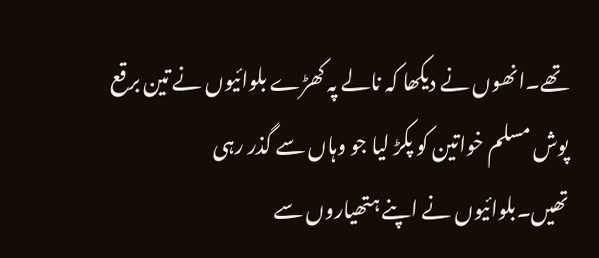تھے۔انھوں نے دیکھا کہ نالے پہ کھڑے بلوائیوں نے تین برقع پوش مسلم خواتین کو پکڑ لیا جو وہاں سے گذر رہی تھیں۔بلوائیوں نے اپنے ہتھیاروں سے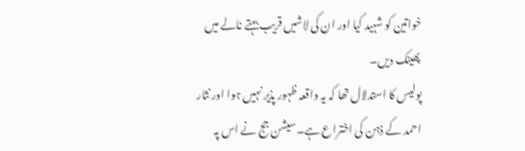خواتین کو شہید کیا اور ان کی لاشیں قریب بہتے نالے میں پھینک دیں۔
پولیس کا استدلال تھا کہ یہ واقعہ ظہور پذیر نہیں ہوا اور نثار احمد کے ذہن کی اختراع ہے۔سیشن جج نے اس پہ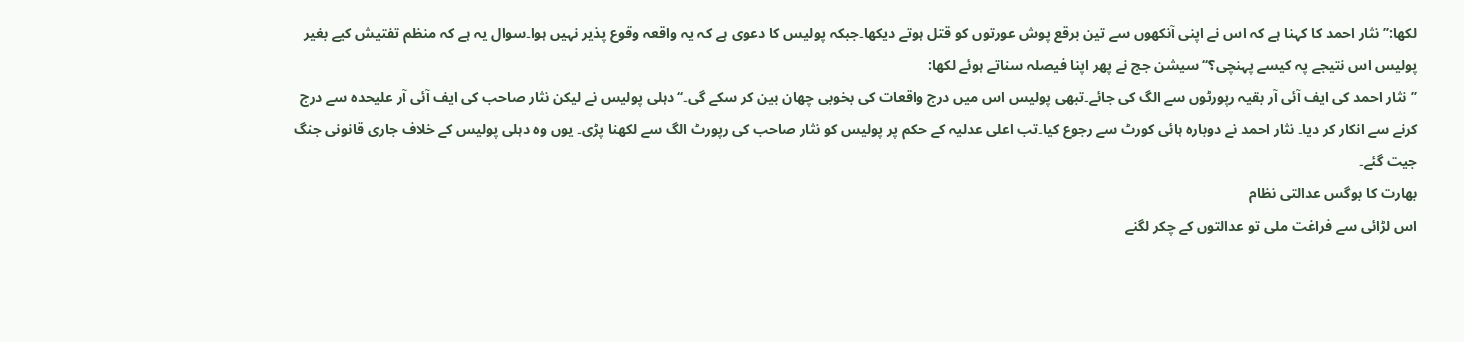لکھا:’’نثار احمد کا کہنا ہے کہ اس نے اپنی آنکھوں سے تین برقع پوش عورتوں کو قتل ہوتے دیکھا۔جبکہ پولیس کا دعوی ہے کہ یہ واقعہ وقوع پذیر نہیں ہوا۔سوال یہ ہے کہ منظم تفتیش کیے بغیر پولیس اس نتیجے پہ کیسے پہنچی؟‘‘ سیشن جج نے پھر اپنا فیصلہ سناتے ہوئے لکھا:
’’نثار احمد کی ایف آئی آر بقیہ رپورٹوں سے الگ کی جائے۔تبھی پولیس اس میں درج واقعات کی بخوبی چھان بین کر سکے گی۔‘‘دہلی پولیس نے لیکن نثار صاحب کی ایف آئی آر علیحدہ سے درج کرنے سے انکار کر دیا۔ نثار احمد نے دوبارہ ہائی کورٹ سے رجوع کیا۔تب اعلی عدلیہ کے حکم پر پولیس کو نثار صاحب کی رپورٹ الگ سے لکھنا پڑی۔ یوں وہ دہلی پولیس کے خلاف جاری قانونی جنگ جیت گئے۔
بھارت کا بوگس عدالتی نظام
اس لڑائی سے فراغت ملی تو عدالتوں کے چکر لگنے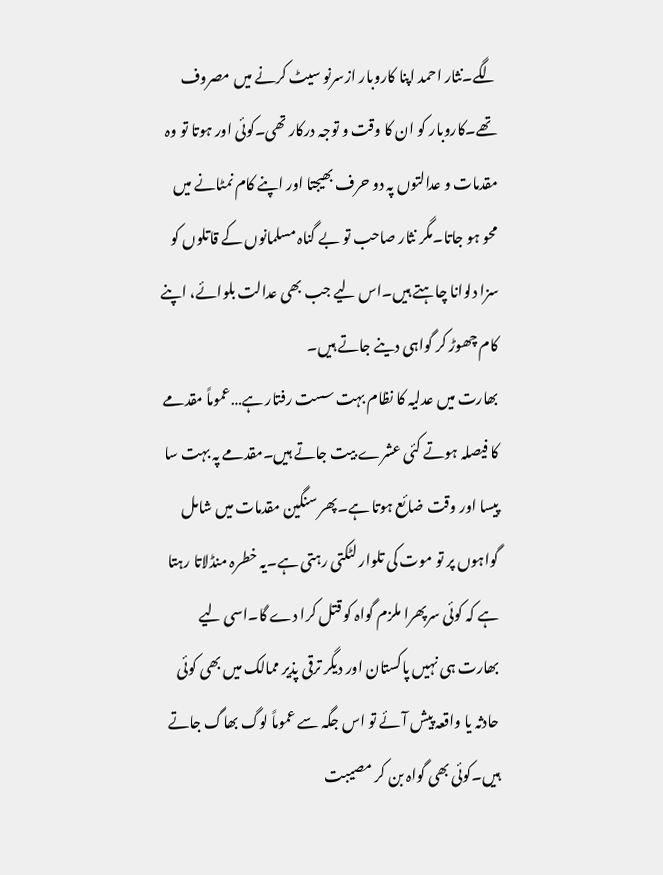لگے۔نثار احمد اپنا کاروبار ازسرنو سیٹ کرنے میں مصروف تھے۔کاروبار کو ان کا وقت و توجہ درکار تھی۔کوئی اور ہوتا تو وہ مقدمات و عدالتوں پہ دو حرف بھیجتا اور اپنے کام نمٹانے میں محو ہو جاتا۔مگر نثار صاحب تو بے گناہ مسلمانوں کے قاتلوں کو سزا دلوانا چاہتے ہیں۔اس لیے جب بھی عدالت بلوائے، اپنے کام چھوڑ کر گواہی دینے جاتے ہیں۔
بھارت میں عدلیہ کا نظام بہت سست رفتار ہے…عموماً مقدمے کا فیصلہ ہوتے کئی عشرے بیت جاتے ہیں۔مقدمے پہ بہت سا پیسا اور وقت ضائع ہوتا ہے۔پھر سنگین مقدمات میں شامل گواہوں پر تو موت کی تلوار لٹکتی رہتی ہے۔یہ خطرہ منڈلاتا رہتا ہے کہ کوئی سرپھرا ملزم گواہ کو قتل کرا دے گا۔اسی لیے بھارت ہی نہیں پاکستان اور دیگر ترقی پذیر ممالک میں بھی کوئی حادثہ یا واقعہ پیش آئے تو اس جگہ سے عموماً لوگ بھاگ جاتے ہیں۔کوئی بھی گواہ بن کر مصیبت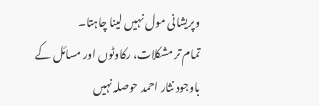وپریشانی مول نہیں لینا چاہتا۔
تمام تر مشکلات، رکاوٹوں اور مسائل کے باوجود نثار احمد حوصلہ نہیں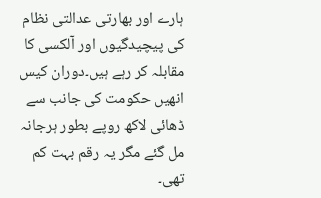ہارے اور بھارتی عدالتی نظام کی پیچیدگیوں اور آلکسی کا مقابلہ کر رہے ہیں۔دوران کیس انھیں حکومت کی جانب سے ڈھائی لاکھ روپے بطور ہرجانہ مل گئے مگر یہ رقم بہت کم تھی۔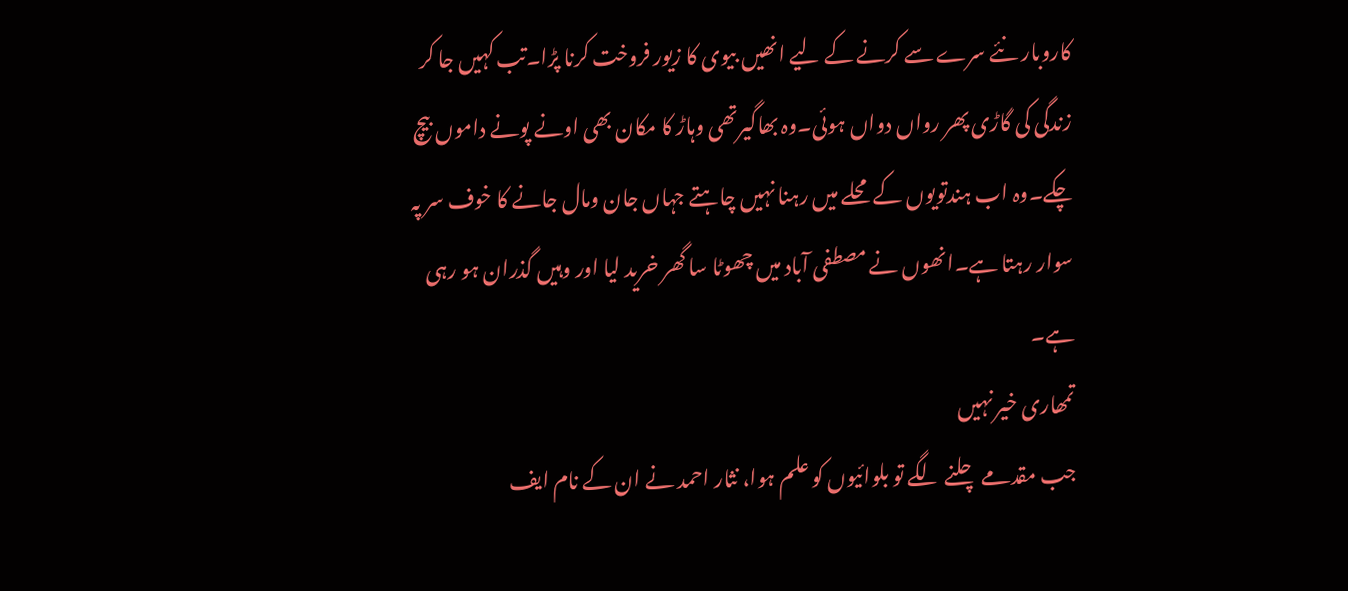کاروبار نئے سرے سے کرنے کے لیے انھیں بیوی کا زیور فروخت کرنا پڑا۔تب کہیں جا کر زندگی کی گاڑی پھر رواں دواں ہوئی۔وہ بھاگیرتھی وہاڑ کا مکان بھی اونے پونے داموں بیچ چکے۔وہ اب ہندتویوں کے محلے میں رہنا نہیں چاہتے جہاں جان ومال جانے کا خوف سر پہ سوار رہتا ہے۔انھوں نے مصطفی آباد میں چھوٹا سا گھر خرید لیا اور وہیں گذران ہو رہی ہے۔
تمھاری خیر نہیں
جب مقدمے چلنے لگے تو بلوائیوں کو علم ہوا، نثار احمد نے ان کے نام ایف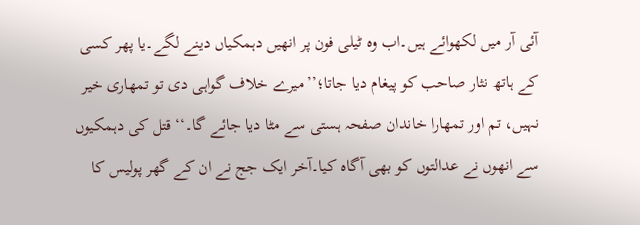آئی آر میں لکھوائے ہیں۔اب وہ ٹیلی فون پر انھیں دہمکیاں دینے لگے۔یا پھر کسی کے ہاتھ نثار صاحب کو پیغام دیا جاتا؛’’میرے خلاف گواہی دی تو تمھاری خیر نہیں، تم اور تمھارا خاندان صفحہ ہستی سے مٹا دیا جائے گا۔‘‘قتل کی دہمکیوں سے انھوں نے عدالتوں کو بھی آگاہ کیا۔آخر ایک جج نے ان کے گھر پولیس کا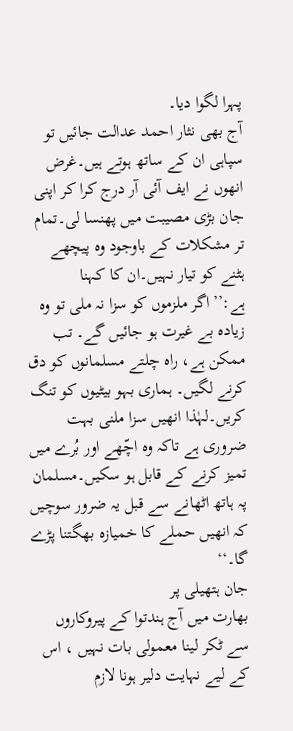پہرا لگوا دیا۔
آج بھی نثار احمد عدالت جائیں تو سپاہی ان کے ساتھ ہوتے ہیں۔غرض انھوں نے ایف آئی آر درج کرا کر اپنی جان بڑی مصیبت میں پھنسا لی۔تمام تر مشکلات کے باوجود وہ پیچھے ہٹنے کو تیار نہیں۔ان کا کہنا ہے:’’اگر ملزموں کو سزا نہ ملی تو وہ زیادہ بے غیرت ہو جائیں گے۔ تب ممکن ہے، راہ چلتے مسلمانوں کو دق کرنے لگیں۔ ہماری بہو بیٹیوں کو تنگ کریں۔لہٰذا انھیں سزا ملنی بہت ضروری ہے تاکہ وہ اچّھے اور بُرے میں تمیز کرنے کے قابل ہو سکیں۔مسلمان پہ ہاتھ اٹھانے سے قبل یہ ضرور سوچیں کہ انھیں حملے کا خمیازہ بھگتنا پڑے گا۔‘‘
جان ہتھیلی پر
بھارت میں آج ہندتوا کے پیروکاروں سے ٹکر لینا معمولی بات نہیں ، اس کے لیے نہایت دلیر ہونا لازم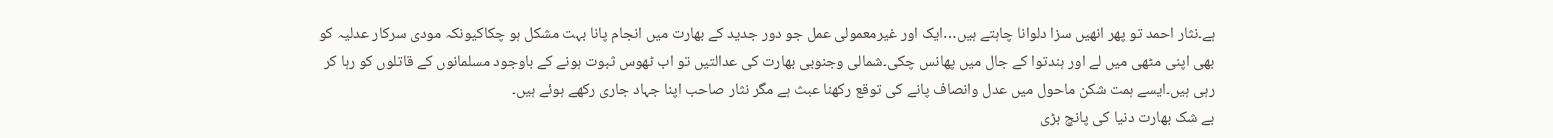ہے۔نثار احمد تو پھر انھیں سزا دلوانا چاہتے ہیں…ایک اور غیرمعمولی عمل جو دور جدید کے بھارت میں انجام پانا بہت مشکل ہو چکاکیونکہ مودی سرکار عدلیہ کو بھی اپنی مٹھی میں لے اور ہندتوا کے جال میں پھانس چکی۔شمالی وجنوبی بھارت کی عدالتیں تو اب ٹھوس ثبوت ہونے کے باوجود مسلمانوں کے قاتلوں کو رہا کر رہی ہیں۔ایسے ہمت شکن ماحول میں عدل وانصاف پانے کی توقع رکھنا عبث ہے مگر نثار صاحب اپنا جہاد جاری رکھے ہوئے ہیں۔
بے شک بھارت دنیا کی پانچ بڑی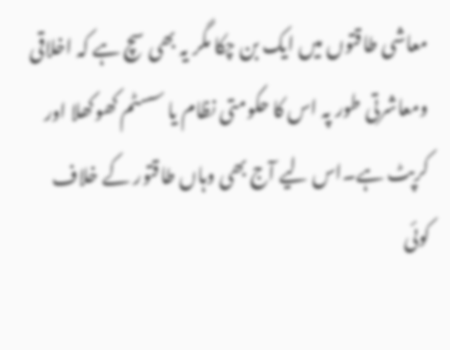معاشی طاقتوں میں ایک بن چکا مگر یہ بھی سچ ہے کہ اخلاقی ومعاشرتی طور پہ اس کا حکومتی نظام یا سسٹم کھوکھلا اور کرپٹ ہے۔اس لیے آج بھی وہاں طاقتور کے خلاف کوئی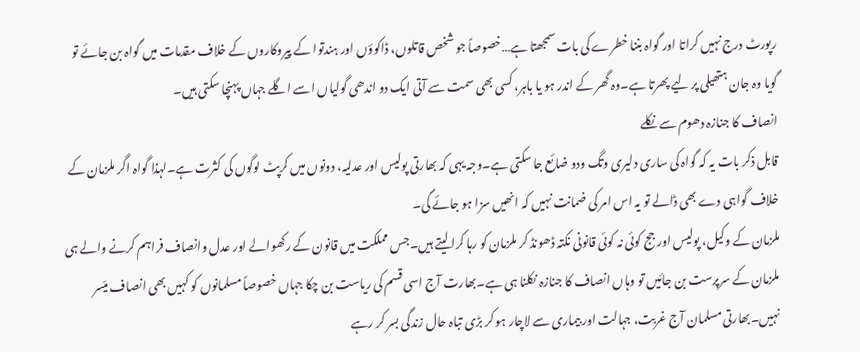رپورٹ درج نہیں کراتا اور گواہ بننا خطرے کی بات سمجھتا ہے…خصوصاً جو شخص قاتلوں، ڈاکوؤں اور ہندتوا کے پیروکاروں کے خلاف مقدمات میں گواہ بن جائے تو گویا وہ جان ہتھیلی پر لیے پھرتا ہے۔وہ گھر کے اندر ہو یا باہر، کسی بھی سمت سے آتی ایک دو اندھی گولیاں اسے اگلے جہاں پہنچا سکتی ہیں۔
انصاف کا جنازہ دھوم سے نکلے
قابل ذکر بات یہ کہ گواہ کی ساری دلیری وتگ ودو ضائع جا سکتی ہے۔وجہ یہی کہ بھارتی پولیس اور عدلیہ، دونوں میں کرپٹ لوگوں کی کثرت ہے۔لہذا گواہ اگر ملزمان کے خلاف گواہی دے بھی ڈالے تو یہ اس امر کی ضمانت نہیں کہ انھیں سزا ہو جائے گی۔
ملزمان کے وکیل، پولیس اور جج کوئی نہ کوئی قانونی نکتہ ڈھونڈ کر ملزمان کو رہا کرا لیتے ہیں۔جس مملکت میں قانون کے رکھوالے اور عدل وانصاف فراہم کرنے والے ہی ملزمان کے سرپرست بن جائیں تو وہاں انصاف کا جنازہ نکلنا ہی ہے۔بھارت آج اسی قسم کی ریاست بن چکا جہاں خصوصاً مسلمانوں کو کہیں بھی انصاف میّسر نہیں۔بھارتی مسلمان آج غربت، جہالت اور بیماری سے لاچار ہو کر بڑی تباہ حال زندگی بسر کر رہے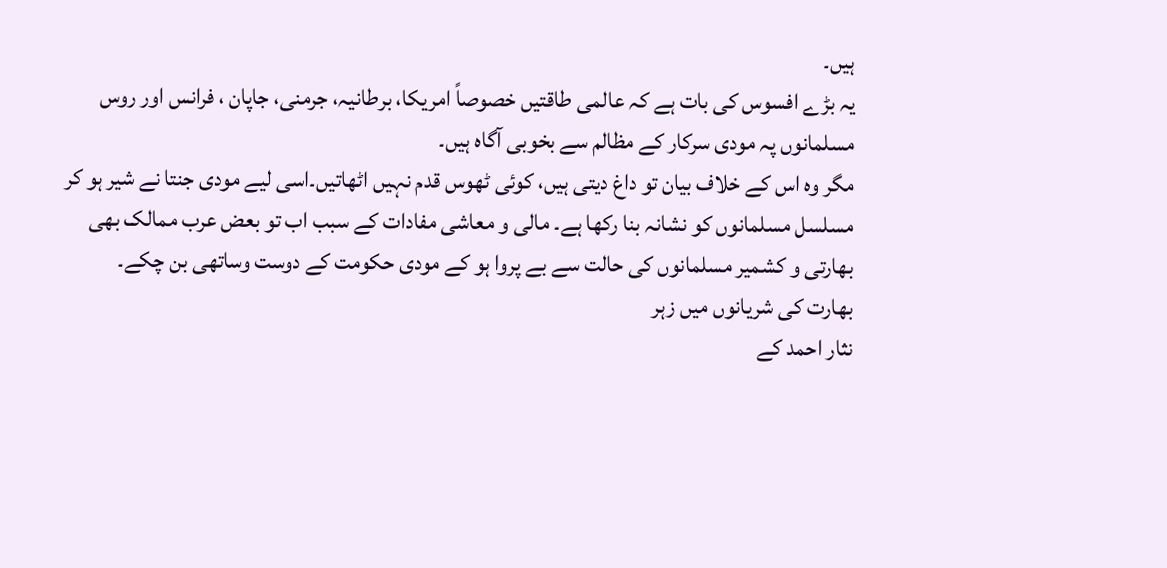ہیں۔
یہ بڑے افسوس کی بات ہے کہ عالمی طاقتیں خصوصاً امریکا، برطانیہ، جرمنی، جاپان ، فرانس اور روس مسلمانوں پہ مودی سرکار کے مظالم سے بخوبی آگاہ ہیں۔
مگر وہ اس کے خلاف بیان تو داغ دیتی ہیں، کوئی ٹھوس قدم نہیں اٹھاتیں۔اسی لیے مودی جنتا نے شیر ہو کر مسلسل مسلمانوں کو نشانہ بنا رکھا ہے۔ مالی و معاشی مفادات کے سبب اب تو بعض عرب ممالک بھی بھارتی و کشمیر مسلمانوں کی حالت سے بے پروا ہو کے مودی حکومت کے دوست وساتھی بن چکے۔
بھارت کی شریانوں میں زہر
نثار احمد کے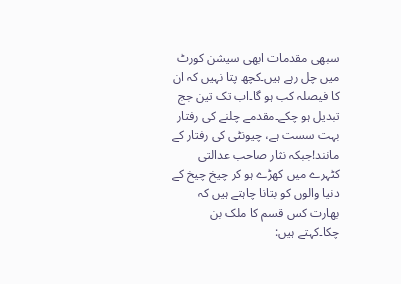سبھی مقدمات ابھی سیشن کورٹ میں چل رہے ہیں۔کچھ پتا نہیں کہ ان کا فیصلہ کب ہو گا۔اب تک تین جج تبدیل ہو چکے۔مقدمے چلنے کی رفتار بہت سست ہے، چیونٹی کی رفتار کے مانند!جبکہ نثار صاحب عدالتی کٹہرے میں کھڑے ہو کر چیخ چیخ کے دنیا والوں کو بتانا چاہتے ہیں کہ بھارت کس قسم کا ملک بن چکا۔کہتے ہیں: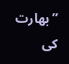’’بھارت کی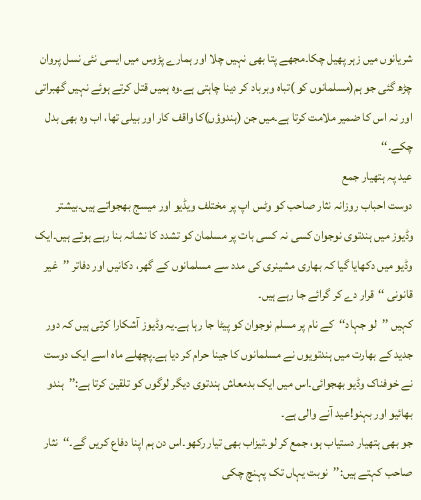شریانوں میں زہر پھیل چکا۔مجھے پتا بھی نہیں چلا اور ہمارے پڑوس میں ایسی نئی نسل پروان چڑھ گئی جو ہم(مسلمانوں کو )تباہ وبرباد کر دینا چاہتی ہے۔وہ ہمیں قتل کرتے ہوئے نہیں گھبراتی اور نہ اس کا ضمیر ملامت کرتا ہے۔میں جن (ہندوؤں)کا واقف کار اور بیلی تھا، اب وہ بھی بدل چکے۔‘‘
عید پہ ہتھیار جمع
دوست احباب روزانہ نثار صاحب کو وٹس اپ پر مختلف ویڈیو اور میسج بھجواتے ہیں۔بیشتر وڈیوز میں ہندتوی نوجوان کسی نہ کسی بات پر مسلمان کو تشدد کا نشانہ بنا رہے ہوتے ہیں۔ایک وڈیو میں دکھایا گیا کہ بھاری مشینری کی مدد سے مسلمانوں کے گھر، دکانیں اور دفاتر ’’غیر قانونی ‘‘قرار دے کر گرائے جا رہے ہیں۔
کہیں ’’لو جہاد‘‘کے نام پر مسلم نوجوان کو پیٹا جا رہا ہے۔یہ وڈیوز آشکارا کرتی ہیں کہ دور جدید کے بھارت میں ہندتویوں نے مسلمانوں کا جینا حرام کر دیا ہے۔پچھلے ماہ اسے ایک دوست نے خوفناک وڈیو بھجوائی۔اس میں ایک بدمعاش ہندتوی دیگر لوگوں کو تلقین کرتا ہے:’’ہندو بھائیو اور بہنو!عید آنے والی ہے۔
جو بھی ہتھیار دستیاب ہو، جمع کر لو۔تیزاب بھی تیار رکھو۔اس دن ہم اپنا دفاع کریں گے۔‘‘نثار صاحب کہتے ہیں:’’نوبت یہاں تک پہنچ چکی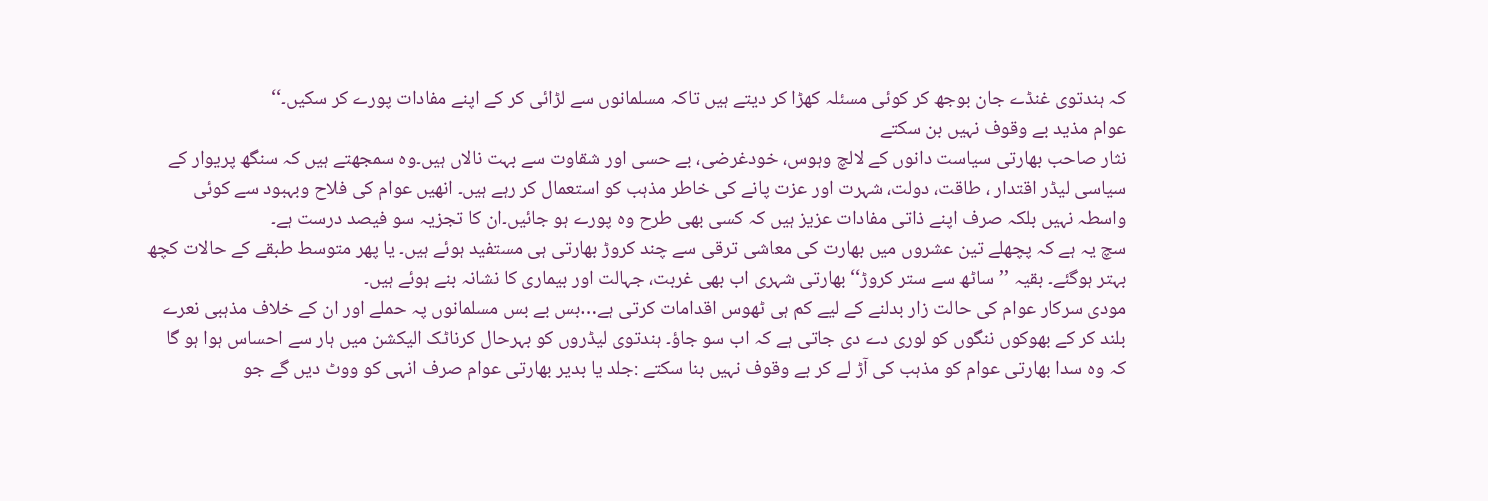کہ ہندتوی غنڈے جان بوجھ کر کوئی مسئلہ کھڑا کر دیتے ہیں تاکہ مسلمانوں سے لڑائی کر کے اپنے مفادات پورے کر سکیں۔‘‘
عوام مذید بے وقوف نہیں بن سکتے
نثار صاحب بھارتی سیاست دانوں کے لالچ وہوس، خودغرضی، بے حسی اور شقاوت سے بہت نالاں ہیں۔وہ سمجھتے ہیں کہ سنگھ پریوار کے سیاسی لیڈر اقتدار ، طاقت، دولت، شہرت اور عزت پانے کی خاطر مذہب کو استعمال کر رہے ہیں۔ انھیں عوام کی فلاح وبہبود سے کوئی واسطہ نہیں بلکہ صرف اپنے ذاتی مفادات عزیز ہیں کہ کسی بھی طرح وہ پورے ہو جائیں۔ان کا تجزیہ سو فیصد درست ہے۔
سچ یہ ہے کہ پچھلے تین عشروں میں بھارت کی معاشی ترقی سے چند کروڑ بھارتی ہی مستفید ہوئے ہیں۔ یا پھر متوسط طبقے کے حالات کچھ بہتر ہوگئے۔ بقیہ ’’ساٹھ سے ستر کروڑ‘‘بھارتی شہری اب بھی غربت، جہالت اور بیماری کا نشانہ بنے ہوئے ہیں۔
مودی سرکار عوام کی حالت زار بدلنے کے لیے کم ہی ٹھوس اقدامات کرتی ہے…بس بے بس مسلمانوں پہ حملے اور ان کے خلاف مذہبی نعرے بلند کر کے بھوکوں ننگوں کو لوری دے دی جاتی ہے کہ اب سو جاؤ۔ ہندتوی لیڈروں کو بہرحال کرناٹک الیکشن میں ہار سے احساس ہوا ہو گا کہ وہ سدا بھارتی عوام کو مذہب کی آڑ لے کر بے وقوف نہیں بنا سکتے :جلد یا بدیر بھارتی عوام صرف انہی کو ووٹ دیں گے جو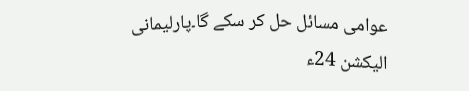عوامی مسائل حل کر سکے گا۔پارلیمانی الیکشن 24ء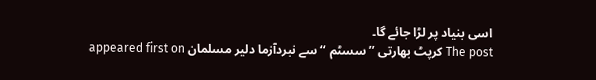اسی بنیاد پر لڑا جائے گا۔
The post کرپٹ بھارتی ’’سسٹم ‘‘سے نبردآزما دلیر مسلمان appeared first on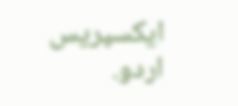ایکسپریس اردو.